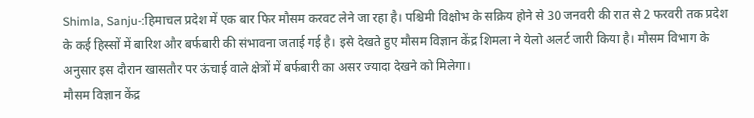Shimla, Sanju-:हिमाचल प्रदेश में एक बार फिर मौसम करवट लेने जा रहा है। पश्चिमी विक्षोभ के सक्रिय होने से 30 जनवरी की रात से 2 फरवरी तक प्रदेश के कई हिस्सों में बारिश और बर्फबारी की संभावना जताई गई है। इसे देखते हुए मौसम विज्ञान केंद्र शिमला ने येलो अलर्ट जारी किया है। मौसम विभाग के अनुसार इस दौरान खासतौर पर ऊंचाई वाले क्षेत्रों में बर्फबारी का असर ज्यादा देखने को मिलेगा।
मौसम विज्ञान केंद्र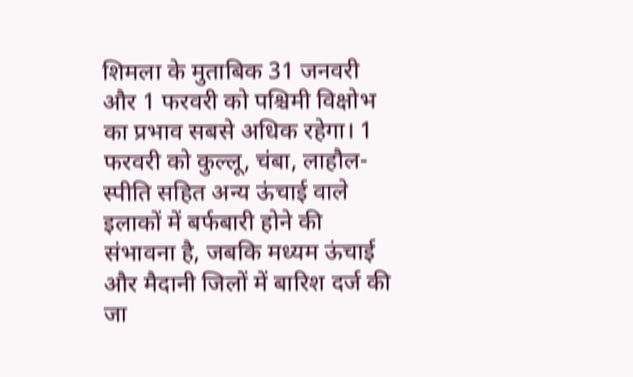शिमला के मुताबिक 31 जनवरी और 1 फरवरी को पश्चिमी विक्षोभ का प्रभाव सबसे अधिक रहेगा। 1 फरवरी को कुल्लू, चंबा, लाहौल-स्पीति सहित अन्य ऊंचाई वाले इलाकों में बर्फबारी होने की संभावना है, जबकि मध्यम ऊंचाई और मैदानी जिलों में बारिश दर्ज की जा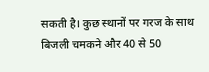सकती है। कुछ स्थानों पर गरज के साथ बिजली चमकने और 40 से 50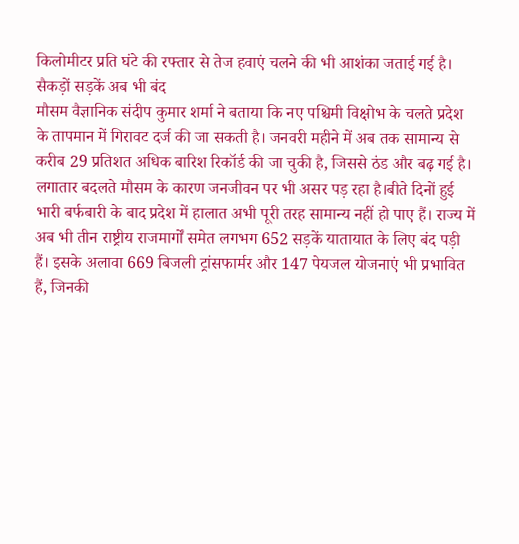किलोमीटर प्रति घंटे की रफ्तार से तेज हवाएं चलने की भी आशंका जताई गई है।
सैकड़ों सड़कें अब भी बंद
मौसम वैज्ञानिक संदीप कुमार शर्मा ने बताया कि नए पश्चिमी विक्षोभ के चलते प्रदेश के तापमान में गिरावट दर्ज की जा सकती है। जनवरी महीने में अब तक सामान्य से करीब 29 प्रतिशत अधिक बारिश रिकॉर्ड की जा चुकी है, जिससे ठंड और बढ़ गई है। लगातार बदलते मौसम के कारण जनजीवन पर भी असर पड़ रहा है।बीते दिनों हुई भारी बर्फबारी के बाद प्रदेश में हालात अभी पूरी तरह सामान्य नहीं हो पाए हैं। राज्य में अब भी तीन राष्ट्रीय राजमार्गों समेत लगभग 652 सड़कें यातायात के लिए बंद पड़ी हैं। इसके अलावा 669 बिजली ट्रांसफार्मर और 147 पेयजल योजनाएं भी प्रभावित हैं, जिनकी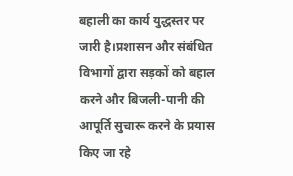बहाली का कार्य युद्धस्तर पर जारी है।प्रशासन और संबंधित विभागों द्वारा सड़कों को बहाल करने और बिजली-पानी की आपूर्ति सुचारू करने के प्रयास किए जा रहे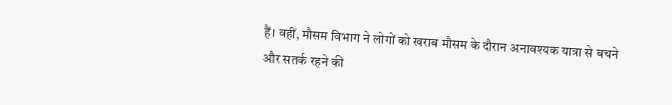हैं। वहीं, मौसम विभाग ने लोगों को खराब मौसम के दौरान अनावश्यक यात्रा से बचने और सतर्क रहने की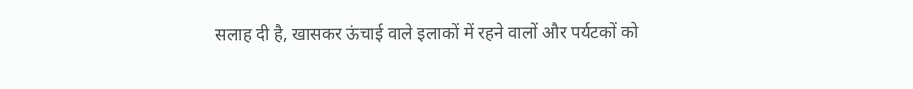सलाह दी है, खासकर ऊंचाई वाले इलाकों में रहने वालों और पर्यटकों को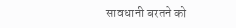सावधानी बरतने को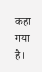कहा गया है।